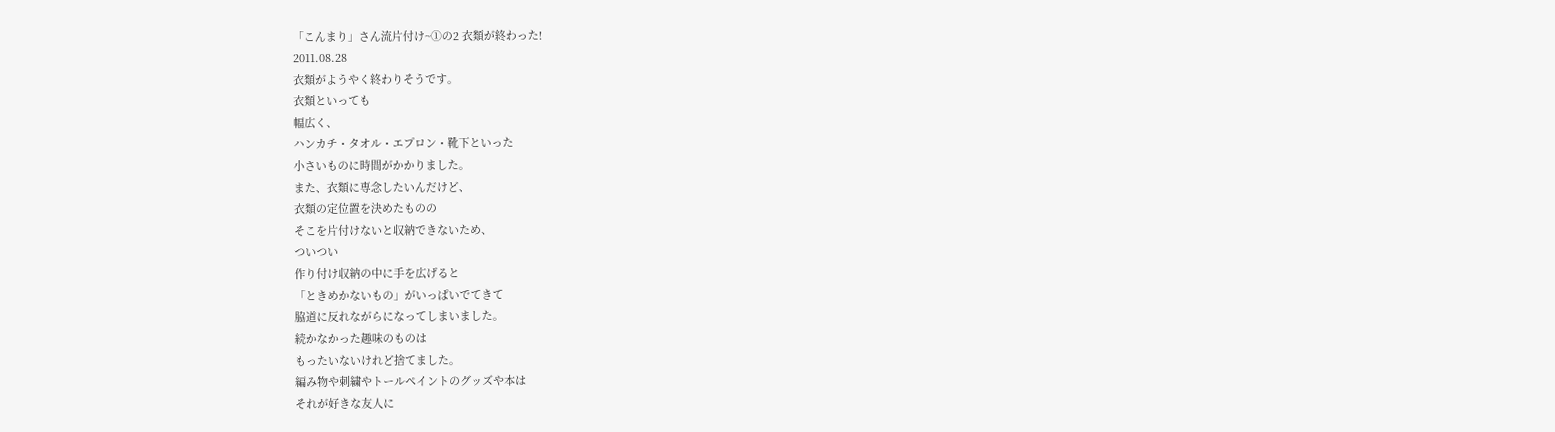「こんまり」さん流片付け~①の2 衣類が終わった!
2011.08.28
衣類がようやく終わりそうです。
衣類といっても
幅広く、
ハンカチ・タオル・エプロン・靴下といった
小さいものに時間がかかりました。
また、衣類に専念したいんだけど、
衣類の定位置を決めたものの
そこを片付けないと収納できないため、
ついつい
作り付け収納の中に手を広げると
「ときめかないもの」がいっぱいでてきて
脇道に反れながらになってしまいました。
続かなかった趣味のものは
もったいないけれど捨てました。
編み物や刺繍やトールペイントのグッズや本は
それが好きな友人に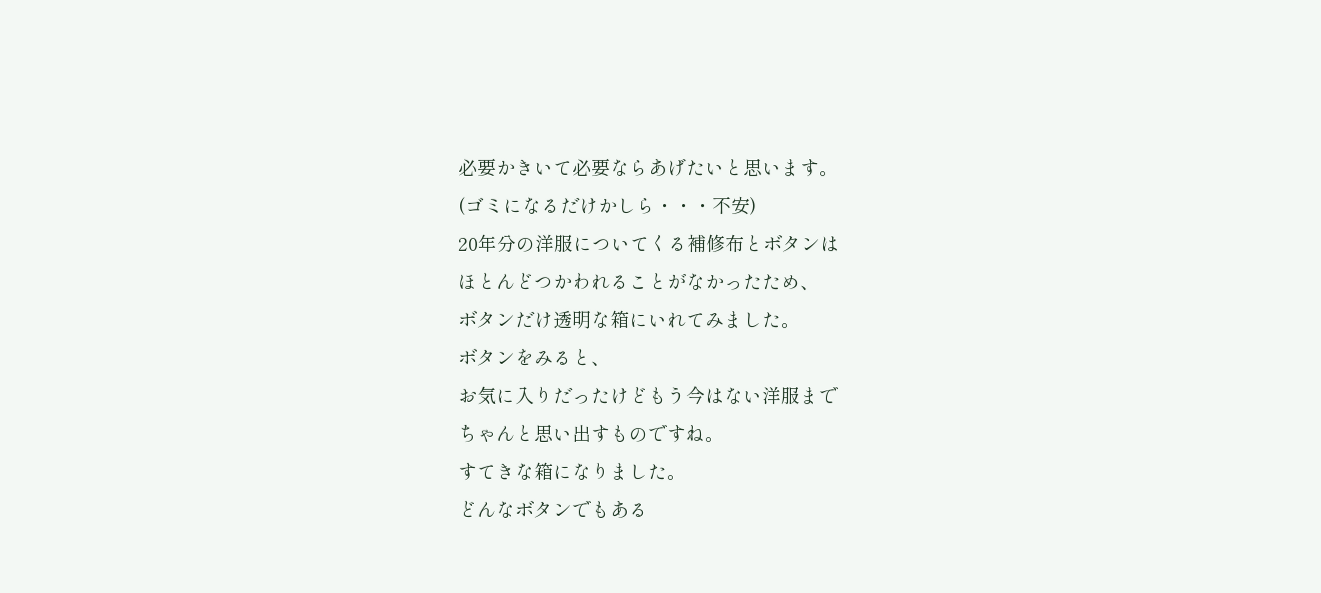必要かきいて必要ならあげたいと思います。
(ゴミになるだけかしら・・・不安)
20年分の洋服についてくる補修布とボタンは
ほとんどつかわれることがなかったため、
ボタンだけ透明な箱にいれてみました。
ボタンをみると、
お気に入りだったけどもう今はない洋服まで
ちゃんと思い出すものですね。
すてきな箱になりました。
どんなボタンでもある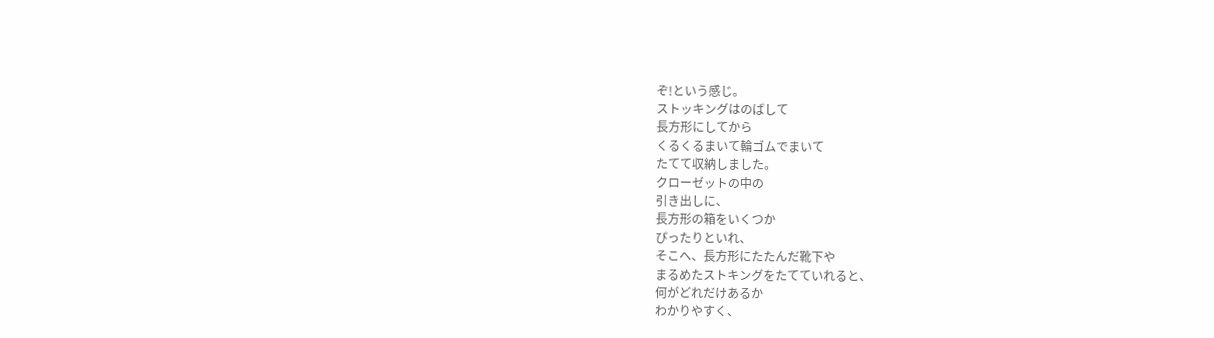ぞ!という感じ。
ストッキングはのばして
長方形にしてから
くるくるまいて輪ゴムでまいて
たてて収納しました。
クローゼットの中の
引き出しに、
長方形の箱をいくつか
ぴったりといれ、
そこへ、長方形にたたんだ靴下や
まるめたストキングをたてていれると、
何がどれだけあるか
わかりやすく、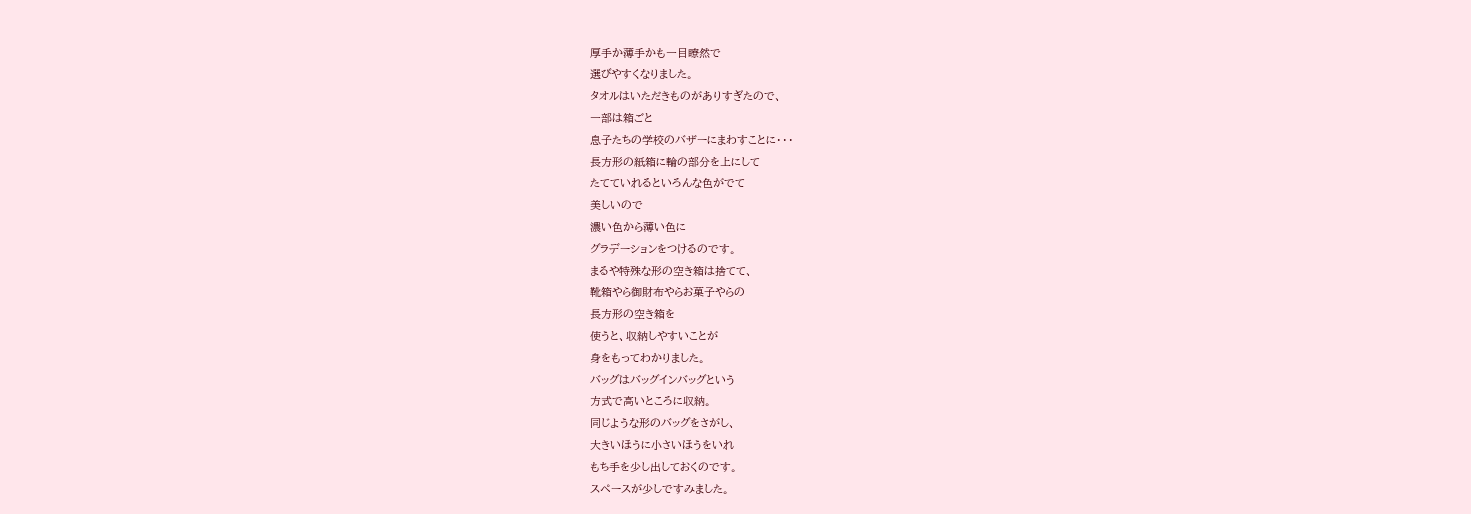厚手か薄手かも一目瞭然で
選びやすくなりました。
タオルはいただきものがありすぎたので、
一部は箱ごと
息子たちの学校のバザーにまわすことに・・・
長方形の紙箱に輪の部分を上にして
たてていれるといろんな色がでて
美しいので
濃い色から薄い色に
グラデーションをつけるのです。
まるや特殊な形の空き箱は捨てて、
靴箱やら御財布やらお菓子やらの
長方形の空き箱を
使うと、収納しやすいことが
身をもってわかりました。
バッグはバッグインバッグという
方式で高いところに収納。
同じような形のバッグをさがし、
大きいほうに小さいほうをいれ
もち手を少し出しておくのです。
スペースが少しですみました。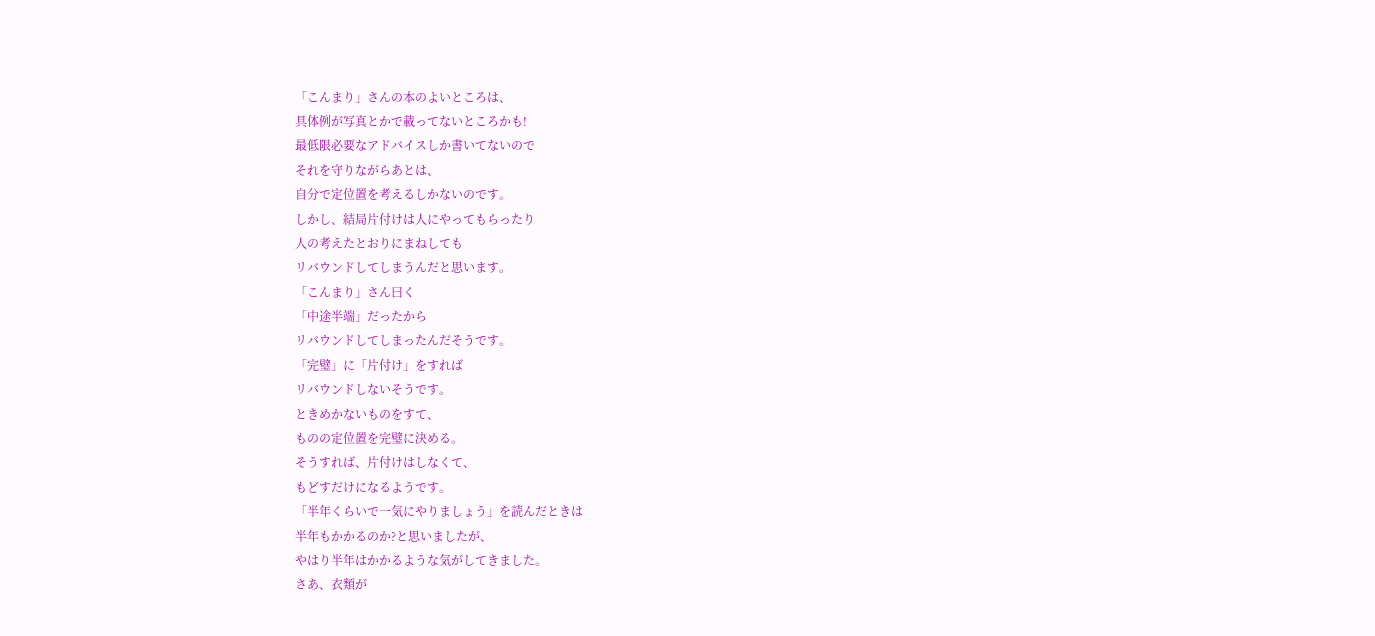「こんまり」さんの本のよいところは、
具体例が写真とかで載ってないところかも!
最低限必要なアドバイスしか書いてないので
それを守りながらあとは、
自分で定位置を考えるしかないのです。
しかし、結局片付けは人にやってもらったり
人の考えたとおりにまねしても
リバウンドしてしまうんだと思います。
「こんまり」さん曰く
「中途半端」だったから
リバウンドしてしまったんだそうです。
「完璧」に「片付け」をすれば
リバウンドしないそうです。
ときめかないものをすて、
ものの定位置を完璧に決める。
そうすれば、片付けはしなくて、
もどすだけになるようです。
「半年くらいで一気にやりましょう」を読んだときは
半年もかかるのか?と思いましたが、
やはり半年はかかるような気がしてきました。
さあ、衣類が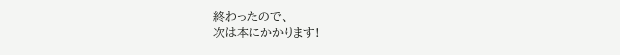終わったので、
次は本にかかります!